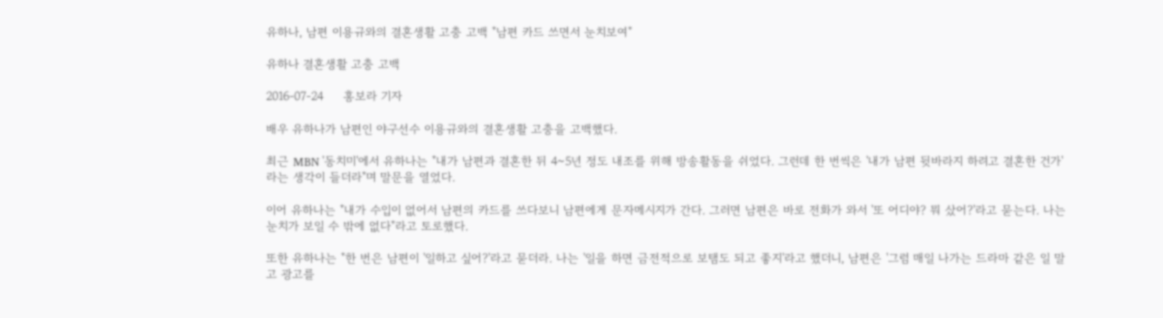유하나, 남편 이용규와의 결혼생활 고충 고백 "남편 카드 쓰면서 눈치보여"

유하나 결혼생활 고충 고백

2016-07-24     홍보라 기자

배우 유하나가 남편인 야구선수 이용규와의 결혼생활 고충을 고백했다.

최근 MBN '동치미'에서 유하나는 "내가 남편과 결혼한 뒤 4~5년 정도 내조를 위해 방송활동을 쉬었다. 그런데 한 번씩은 '내가 남편 뒷바라지 하려고 결혼한 건가'라는 생각이 들더라"며 말문을 열었다.

이어 유하나는 "내가 수입이 없어서 남편의 카드를 쓰다보니 남편에게 문자메시지가 간다. 그러면 남편은 바로 전화가 와서 '또 어디야? 뭐 샀어?'라고 묻는다. 나는 눈치가 보일 수 밖에 없다"라고 토로했다.

또한 유하나는 "한 번은 남편이 '일하고 싶어?'라고 묻더라. 나는 '일을 하면 금전적으로 보탬도 되고 좋지'라고 했더니, 남편은 '그럼 매일 나가는 드라마 같은 일 말고 광고를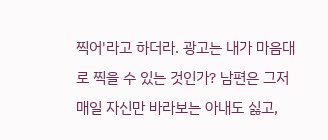찍어'라고 하더라. 광고는 내가 마음대로 찍을 수 있는 것인가? 남편은 그저 매일 자신만 바라보는 아내도 싫고,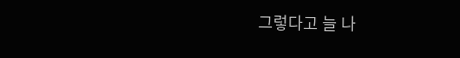그렇다고 늘 나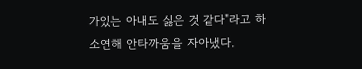가있는 아내도 싫은 것 같다"라고 하소연해 안타까움을 자아냈다.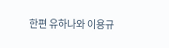한편 유하나와 이용규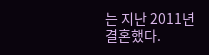는 지난 2011년 결혼했다.